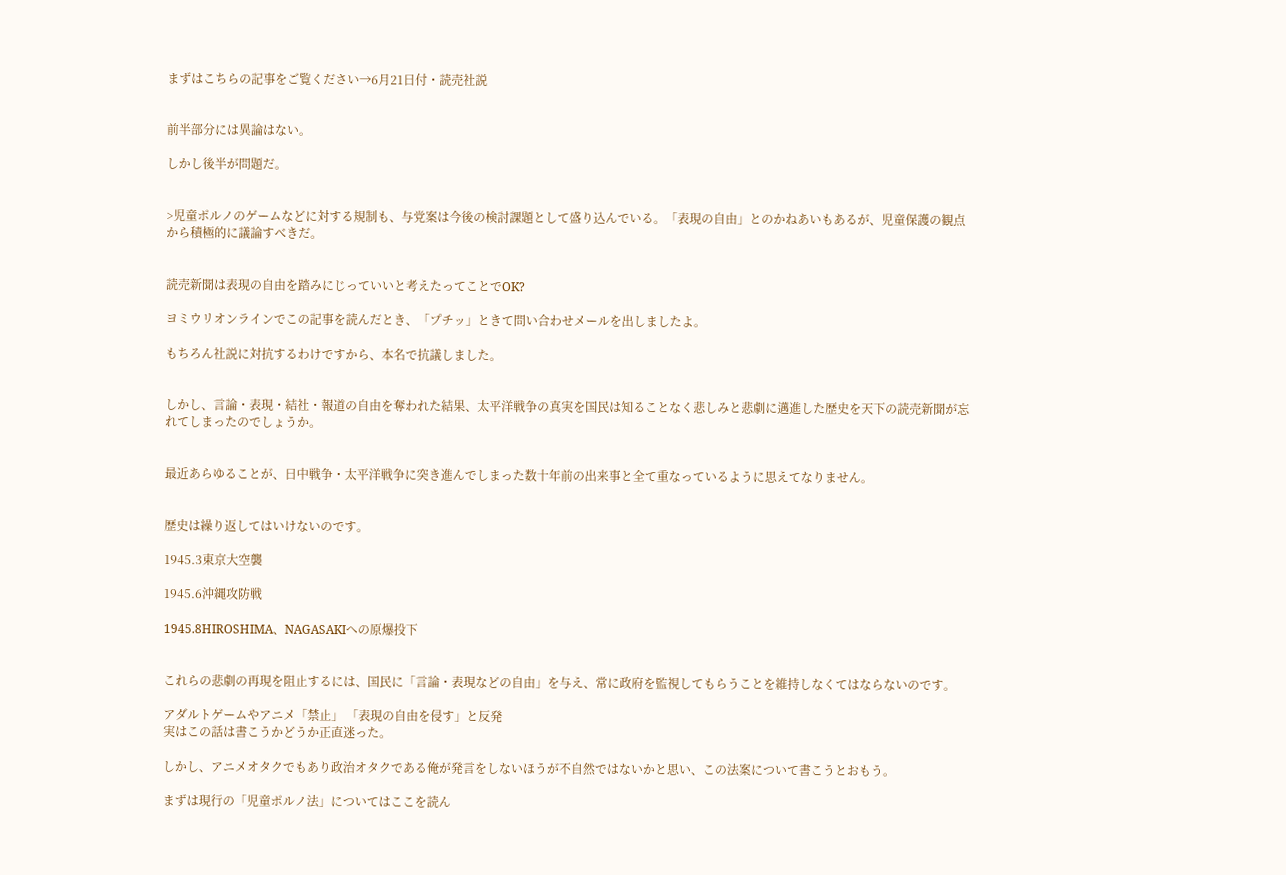まずはこちらの記事をご覧ください→6月21日付・読売社説


前半部分には異論はない。

しかし後半が問題だ。


>児童ポルノのゲームなどに対する規制も、与党案は今後の検討課題として盛り込んでいる。「表現の自由」とのかねあいもあるが、児童保護の観点から積極的に議論すべきだ。


読売新聞は表現の自由を踏みにじっていいと考えたってことでOK?

ヨミウリオンラインでこの記事を読んだとき、「プチッ」ときて問い合わせメールを出しましたよ。

もちろん社説に対抗するわけですから、本名で抗議しました。


しかし、言論・表現・結社・報道の自由を奪われた結果、太平洋戦争の真実を国民は知ることなく悲しみと悲劇に邁進した歴史を天下の読売新聞が忘れてしまったのでしょうか。


最近あらゆることが、日中戦争・太平洋戦争に突き進んでしまった数十年前の出来事と全て重なっているように思えてなりません。


歴史は繰り返してはいけないのです。

1945.3東京大空襲

1945.6沖縄攻防戦

1945.8HIROSHIMA、NAGASAKIへの原爆投下


これらの悲劇の再現を阻止するには、国民に「言論・表現などの自由」を与え、常に政府を監視してもらうことを維持しなくてはならないのです。

アダルトゲームやアニメ「禁止」 「表現の自由を侵す」と反発
実はこの話は書こうかどうか正直迷った。

しかし、アニメオタクでもあり政治オタクである俺が発言をしないほうが不自然ではないかと思い、この法案について書こうとおもう。

まずは現行の「児童ポルノ法」についてはここを読ん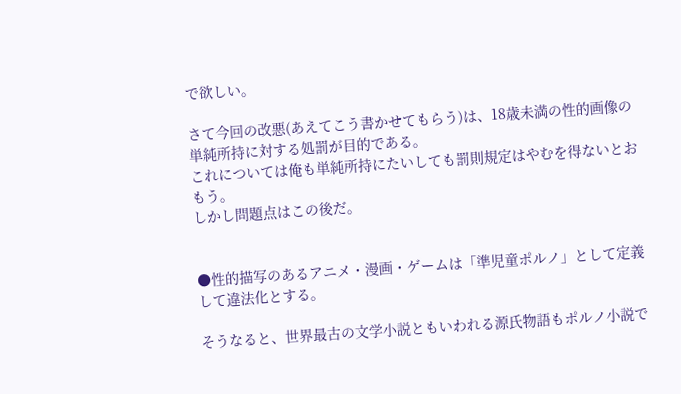で欲しい。

さて今回の改悪(あえてこう書かせてもらう)は、18歳未満の性的画像の単純所持に対する処罰が目的である。
これについては俺も単純所持にたいしても罰則規定はやむを得ないとおもう。
しかし問題点はこの後だ。


●性的描写のあるアニメ・漫画・ゲームは「準児童ポルノ」として定義して違法化とする。

そうなると、世界最古の文学小説ともいわれる源氏物語もポルノ小説で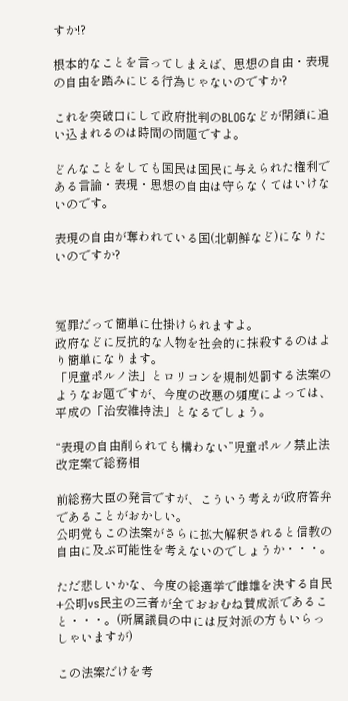すか!?

根本的なことを言ってしまえば、思想の自由・表現の自由を踏みにじる行為じゃないのですか?

これを突破口にして政府批判のBLOGなどが閉鎖に追い込まれるのは時間の問題ですよ。

どんなことをしても国民は国民に与えられた権利である言論・表現・思想の自由は守らなくてはいけないのです。

表現の自由が奪われている国(北朝鮮など)になりたいのですか?



冤罪だって簡単に仕掛けられますよ。
政府などに反抗的な人物を社会的に抹殺するのはより簡単になります。
「児童ポルノ法」とロリコンを規制処罰する法案のようなお題ですが、今度の改悪の頻度によっては、平成の「治安維持法」となるでしょう。

“表現の自由削られても構わない”児童ポルノ禁止法改定案で総務相

前総務大臣の発言ですが、こういう考えが政府答弁であることがおかしい。
公明党もこの法案がさらに拡大解釈されると信教の自由に及ぶ可能性を考えないのでしょうか・・・。

ただ悲しいかな、今度の総選挙で雌雄を決する自民+公明vs民主の三者が全ておおむね賛成派であること・・・。(所属議員の中には反対派の方もいらっしゃいますが)

この法案だけを考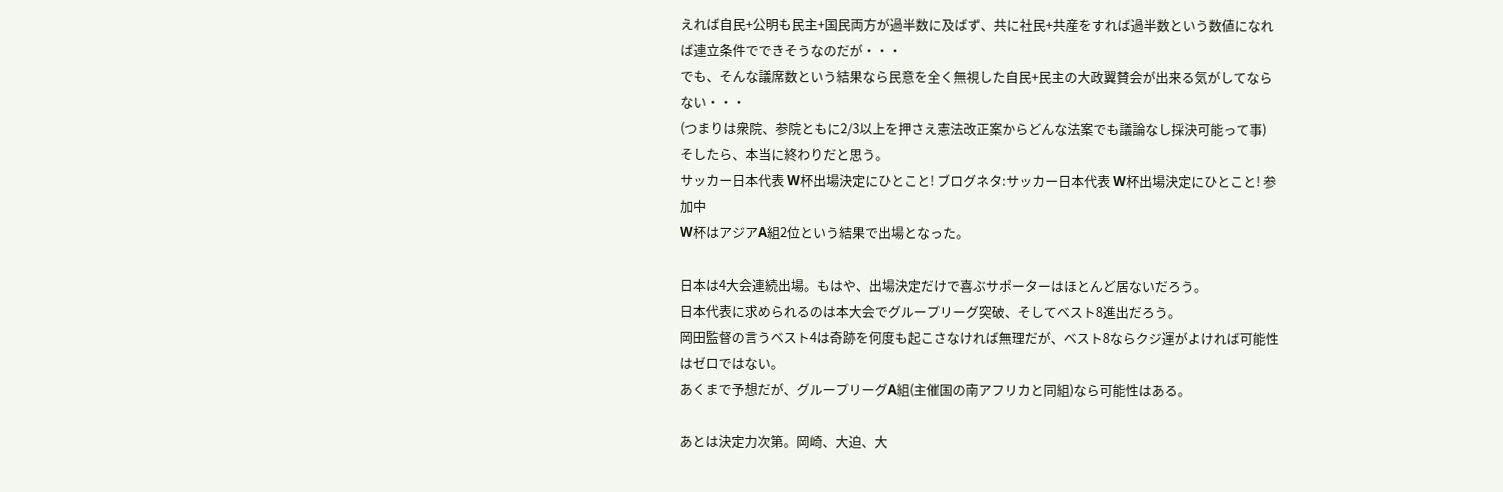えれば自民+公明も民主+国民両方が過半数に及ばず、共に社民+共産をすれば過半数という数値になれば連立条件でできそうなのだが・・・
でも、そんな議席数という結果なら民意を全く無視した自民+民主の大政翼賛会が出来る気がしてならない・・・
(つまりは衆院、参院ともに2/3以上を押さえ憲法改正案からどんな法案でも議論なし採決可能って事)
そしたら、本当に終わりだと思う。
サッカー日本代表 W杯出場決定にひとこと! ブログネタ:サッカー日本代表 W杯出場決定にひとこと! 参加中
W杯はアジアA組2位という結果で出場となった。

日本は4大会連続出場。もはや、出場決定だけで喜ぶサポーターはほとんど居ないだろう。
日本代表に求められるのは本大会でグループリーグ突破、そしてベスト8進出だろう。
岡田監督の言うベスト4は奇跡を何度も起こさなければ無理だが、ベスト8ならクジ運がよければ可能性はゼロではない。
あくまで予想だが、グループリーグA組(主催国の南アフリカと同組)なら可能性はある。

あとは決定力次第。岡崎、大迫、大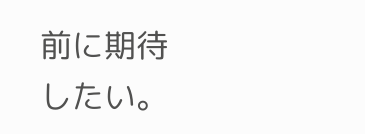前に期待したい。